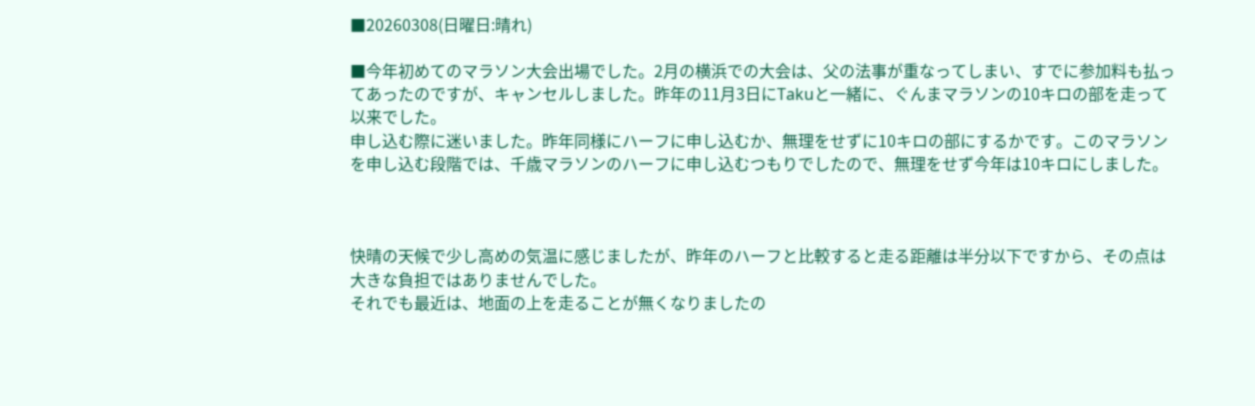■20260308(日曜日:晴れ)

■今年初めてのマラソン大会出場でした。2月の横浜での大会は、父の法事が重なってしまい、すでに参加料も払ってあったのですが、キャンセルしました。昨年の11月3日にTakuと一緒に、ぐんまマラソンの10キロの部を走って以来でした。
申し込む際に迷いました。昨年同様にハーフに申し込むか、無理をせずに10キロの部にするかです。このマラソンを申し込む段階では、千歳マラソンのハーフに申し込むつもりでしたので、無理をせず今年は10キロにしました。



快晴の天候で少し高めの気温に感じましたが、昨年のハーフと比較すると走る距離は半分以下ですから、その点は大きな負担ではありませんでした。
それでも最近は、地面の上を走ることが無くなりましたの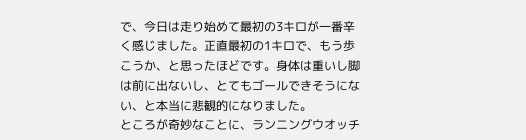で、今日は走り始めて最初の3キロが一番辛く感じました。正直最初の1キロで、もう歩こうか、と思ったほどです。身体は重いし脚は前に出ないし、とてもゴールできそうにない、と本当に悲観的になりました。
ところが奇妙なことに、ランニングウオッチ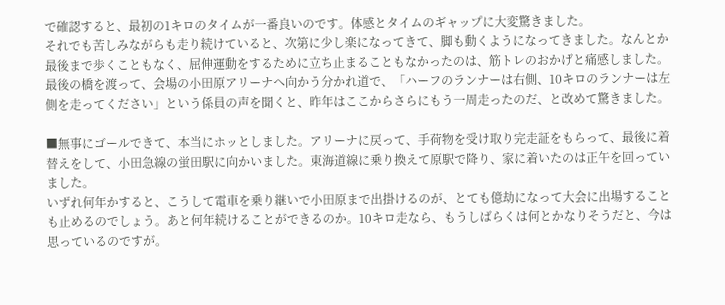で確認すると、最初の1キロのタイムが一番良いのです。体感とタイムのギャップに大変驚きました。
それでも苦しみながらも走り続けていると、次第に少し楽になってきて、脚も動くようになってきました。なんとか最後まで歩くこともなく、屈伸運動をするために立ち止まることもなかったのは、筋トレのおかげと痛感しました。
最後の橋を渡って、会場の小田原アリーナへ向かう分かれ道で、「ハーフのランナーは右側、10キロのランナーは左側を走ってください」という係員の声を聞くと、昨年はここからさらにもう一周走ったのだ、と改めて驚きました。

■無事にゴールできて、本当にホッとしました。アリーナに戻って、手荷物を受け取り完走証をもらって、最後に着替えをして、小田急線の蛍田駅に向かいました。東海道線に乗り換えて原駅で降り、家に着いたのは正午を回っていました。
いずれ何年かすると、こうして電車を乗り継いで小田原まで出掛けるのが、とても億劫になって大会に出場することも止めるのでしょう。あと何年続けることができるのか。10キロ走なら、もうしばらくは何とかなりそうだと、今は思っているのですが。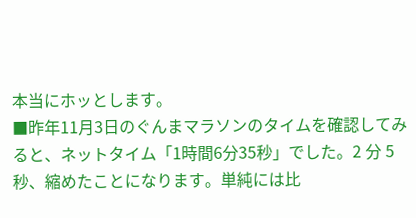本当にホッとします。
■昨年11月3日のぐんまマラソンのタイムを確認してみると、ネットタイム「1時間6分35秒」でした。2 分 5 秒、縮めたことになります。単純には比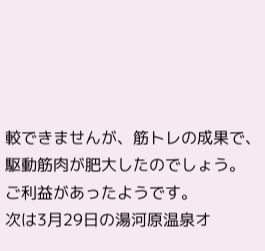較できませんが、筋トレの成果で、駆動筋肉が肥大したのでしょう。
ご利益があったようです。
次は3月29日の湯河原温泉オ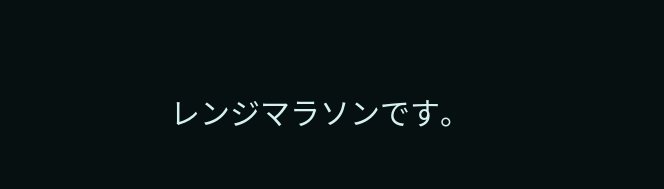レンジマラソンです。